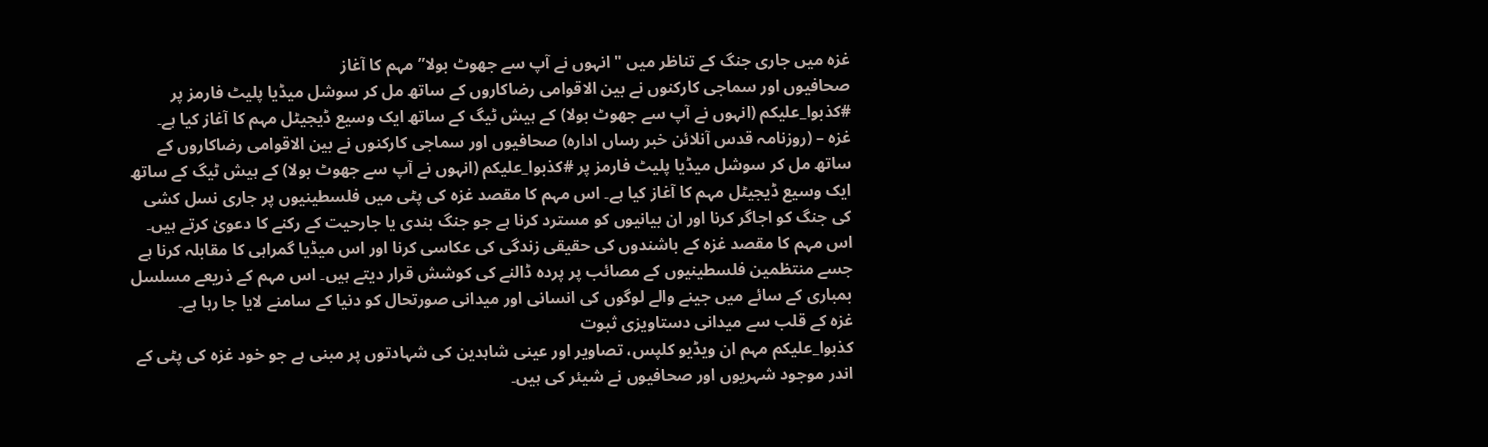غزہ میں جاری جنگ کے تناظر میں "انہوں نے آپ سے جھوٹ بولا” مہم کا آغاز
صحافیوں اور سماجی کارکنوں نے بین الاقوامی رضاکاروں کے ساتھ مل کر سوشل میڈیا پلیٹ فارمز پر #کذبوا_عليكم (انہوں نے آپ سے جھوٹ بولا) کے ہیش ٹیگ کے ساتھ ایک وسیع ڈیجیٹل مہم کا آغاز کیا ہے۔
غزہ – (روزنامہ قدس آنلائن خبر رساں ادارہ) صحافیوں اور سماجی کارکنوں نے بین الاقوامی رضاکاروں کے ساتھ مل کر سوشل میڈیا پلیٹ فارمز پر #کذبوا_عليكم (انہوں نے آپ سے جھوٹ بولا) کے ہیش ٹیگ کے ساتھ ایک وسیع ڈیجیٹل مہم کا آغاز کیا ہے۔ اس مہم کا مقصد غزہ کی پٹی میں فلسطینیوں پر جاری نسل کشی کی جنگ کو اجاگر کرنا اور ان بیانیوں کو مسترد کرنا ہے جو جنگ بندی یا جارحیت کے رکنے کا دعویٰ کرتے ہیں۔
اس مہم کا مقصد غزہ کے باشندوں کی حقیقی زندگی کی عکاسی کرنا اور اس میڈیا گمراہی کا مقابلہ کرنا ہے جسے منتظمین فلسطینیوں کے مصائب پر پردہ ڈالنے کی کوشش قرار دیتے ہیں۔ اس مہم کے ذریعے مسلسل بمباری کے سائے میں جینے والے لوگوں کی انسانی اور میدانی صورتحال کو دنیا کے سامنے لایا جا رہا ہے۔
غزہ کے قلب سے میدانی دستاویزی ثبوت
کذبوا_عليكم مہم ان ویڈیو کلپس، تصاویر اور عینی شاہدین کی شہادتوں پر مبنی ہے جو خود غزہ کی پٹی کے اندر موجود شہریوں اور صحافیوں نے شیئر کی ہیں۔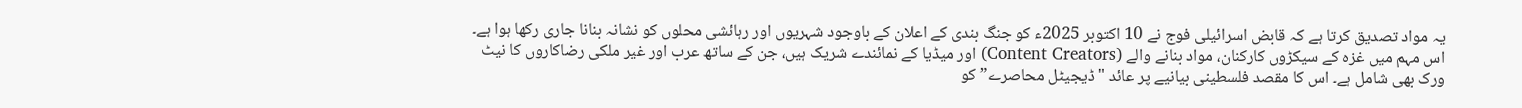یہ مواد تصدیق کرتا ہے کہ قابض اسرائیلی فوج نے 10 اکتوبر 2025ء کو جنگ بندی کے اعلان کے باوجود شہریوں اور رہائشی محلوں کو نشانہ بنانا جاری رکھا ہوا ہے۔
اس مہم میں غزہ کے سیکڑوں کارکنان، مواد بنانے والے (Content Creators) اور میڈیا کے نمائندے شریک ہیں، جن کے ساتھ عرب اور غیر ملکی رضاکاروں کا نیٹ ورک بھی شامل ہے۔ اس کا مقصد فلسطینی بیانیے پر عائد "ڈیجیٹل محاصرے” کو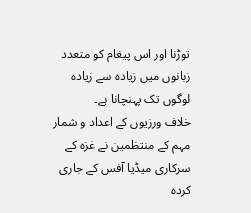توڑنا اور اس پیغام کو متعدد زبانوں میں زیادہ سے زیادہ لوگوں تک پہنچانا ہے۔
خلاف ورزیوں کے اعداد و شمار
مہم کے منتظمین نے غزہ کے سرکاری میڈیا آفس کے جاری کردہ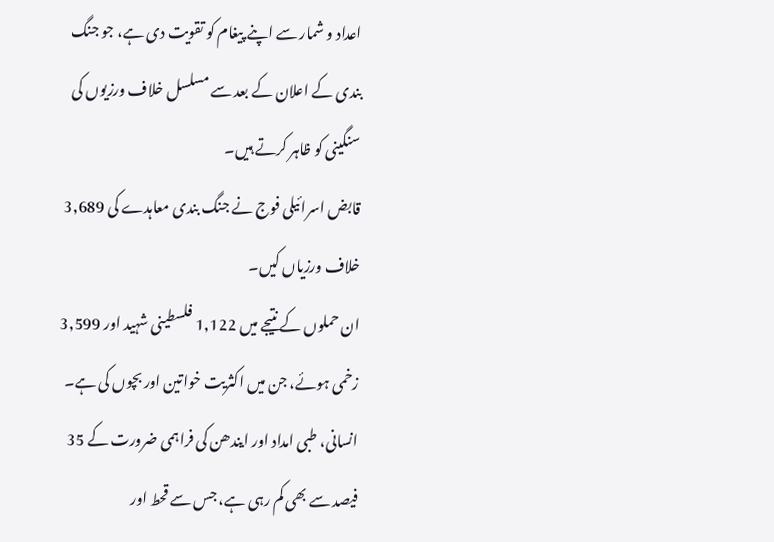اعداد و شمار سے اپنے پیغام کو تقویت دی ہے، جو جنگ بندی کے اعلان کے بعد سے مسلسل خلاف ورزیوں کی سنگینی کو ظاہر کرتے ہیں۔
قابض اسرائیلی فوج نے جنگ بندی معاہدے کی 3,689 خلاف ورزیاں کیں۔
ان حملوں کے نتیجے میں 1,122 فلسطینی شہید اور 3,599 زخمی ہوئے، جن میں اکثریت خواتین اور بچوں کی ہے۔
انسانی، طبی امداد اور ایندھن کی فراہمی ضرورت کے 35 فیصد سے بھی کم رہی ہے، جس سے قحط اور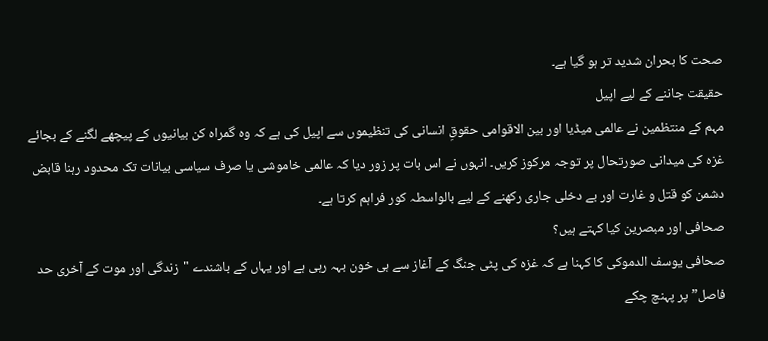صحت کا بحران شدید تر ہو گیا ہے۔
حقیقت جاننے کے لیے اپیل
مہم کے منتظمین نے عالمی میڈیا اور بین الاقوامی حقوقِ انسانی کی تنظیموں سے اپیل کی ہے کہ وہ گمراہ کن بیانیوں کے پیچھے لگنے کے بجائے غزہ کی میدانی صورتحال پر توجہ مرکوز کریں۔ انہوں نے اس بات پر زور دیا کہ عالمی خاموشی یا صرف سیاسی بیانات تک محدود رہنا قابض دشمن کو قتل و غارت اور بے دخلی جاری رکھنے کے لیے بالواسطہ کور فراہم کرتا ہے۔
صحافی اور مبصرین کیا کہتے ہیں؟
صحافی یوسف الدموکی کا کہنا ہے کہ غزہ کی پٹی جنگ کے آغاز سے ہی خون بہہ رہی ہے اور یہاں کے باشندے "زندگی اور موت کے آخری حد فاصل” پر پہنچ چکے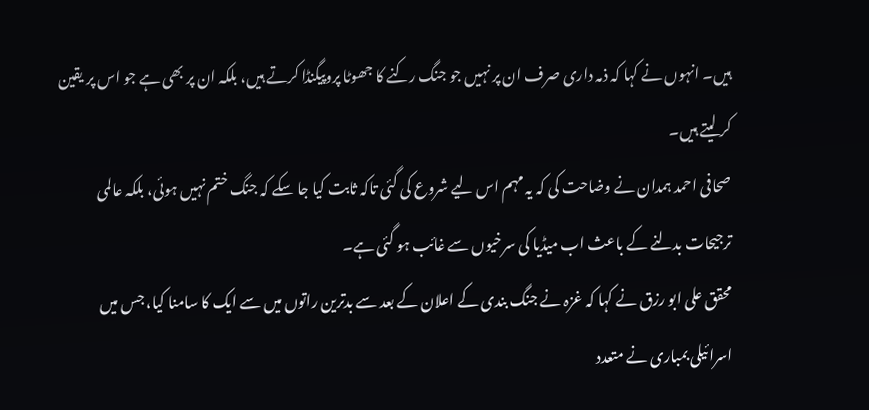ہیں۔ انہوں نے کہا کہ ذمہ داری صرف ان پر نہیں جو جنگ رکنے کا جھوٹا پروپیگنڈا کرتے ہیں، بلکہ ان پر بھی ہے جو اس پر یقین کر لیتے ہیں۔
صحافی احمد ہمدان نے وضاحت کی کہ یہ مہم اس لیے شروع کی گئی تاکہ ثابت کیا جا سکے کہ جنگ ختم نہیں ہوئی، بلکہ عالمی ترجیحات بدلنے کے باعث اب میڈیا کی سرخیوں سے غائب ہو گئی ہے۔
محقق علی ابو رزق نے کہا کہ غزہ نے جنگ بندی کے اعلان کے بعد سے بدترین راتوں میں سے ایک کا سامنا کیا، جس میں اسرائیلی بمباری نے متعدد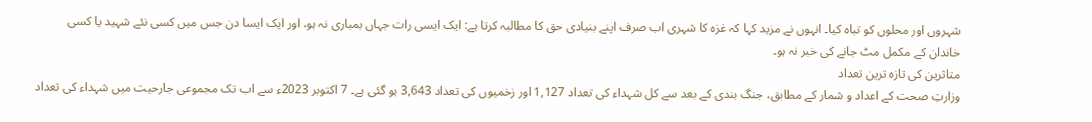شہروں اور محلوں کو تباہ کیا۔ انہوں نے مزید کہا کہ غزہ کا شہری اب صرف اپنے بنیادی حق کا مطالبہ کرتا ہے: ایک ایسی رات جہاں بمباری نہ ہو، اور ایک ایسا دن جس میں کسی نئے شہید یا کسی خاندان کے مکمل مٹ جانے کی خبر نہ ہو۔
متاثرین کی تازہ ترین تعداد
وزارتِ صحت کے اعداد و شمار کے مطابق، جنگ بندی کے بعد سے کل شہداء کی تعداد 1,127 اور زخمیوں کی تعداد 3,643 ہو گئی ہے۔ 7 اکتوبر 2023ء سے اب تک مجموعی جارحیت میں شہداء کی تعداد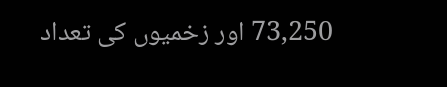73,250 اور زخمیوں کی تعداد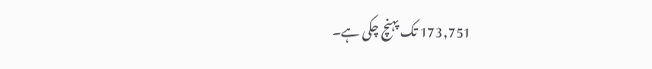173,751 تک پہنچ چکی ہے۔